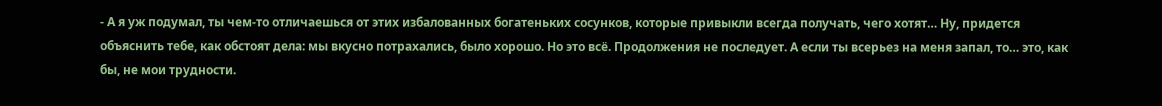- А я уж подумал, ты чем-то отличаешься от этих избалованных богатеньких сосунков, которые привыкли всегда получать, чего хотят… Ну, придется объяснить тебе, как обстоят дела: мы вкусно потрахались, было хорошо. Но это всё. Продолжения не последует. А если ты всерьез на меня запал, то… это, как бы, не мои трудности.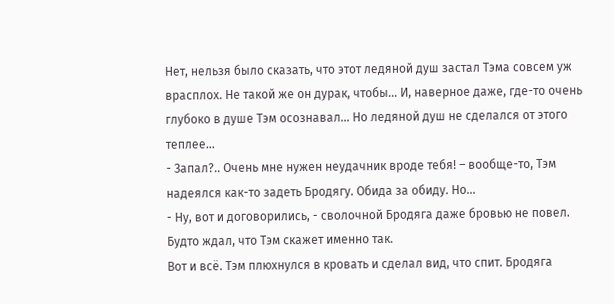Нет, нельзя было сказать, что этот ледяной душ застал Тэма совсем уж врасплох. Не такой же он дурак, чтобы… И, наверное даже, где-то очень глубоко в душе Тэм осознавал… Но ледяной душ не сделался от этого теплее…
- Запал?.. Очень мне нужен неудачник вроде тебя! – вообще-то, Тэм надеялся как-то задеть Бродягу. Обида за обиду. Но…
- Ну, вот и договорились, - сволочной Бродяга даже бровью не повел. Будто ждал, что Тэм скажет именно так.
Вот и всё. Тэм плюхнулся в кровать и сделал вид, что спит. Бродяга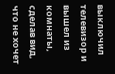выключил телевизор и вышел из комнаты, сделав вид, что не хочет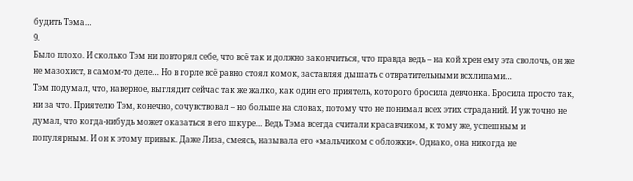будить Тэма…
9.
Было плохо. И сколько Тэм ни повторял себе, что всё так и должно закончиться, что правда ведь – на кой хрен ему эта сволочь, он же не мазохист, в самом-то деле… Но в горле всё равно стоял комок, заставляя дышать с отвратительными всхлипами…
Тэм подумал, что, наверное, выглядит сейчас так же жалко, как один его приятель, которого бросила девчонка. Бросила просто так, ни за что. Приятелю Тэм, конечно, сочувствовал – но больше на словах, потому что не понимал всех этих страданий. И уж точно не думал, что когда-нибудь может оказаться в его шкуре… Ведь Тэма всегда считали красавчиком, к тому же, успешным и популярным. И он к этому привык. Даже Лиза, смеясь, называла его «мальчиком с обложки». Однако, она никогда не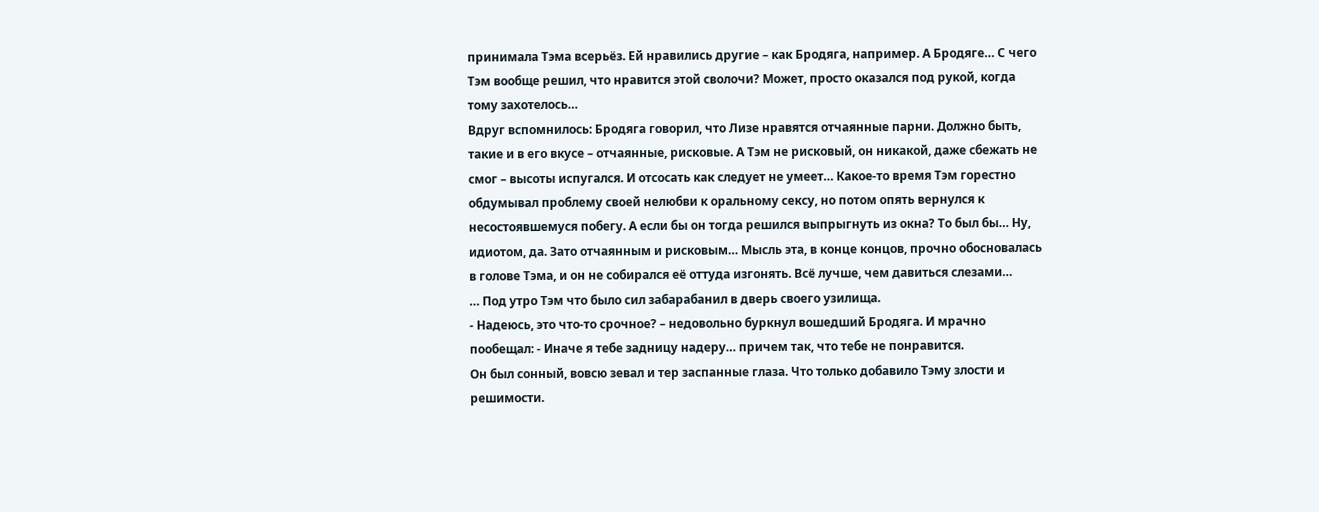принимала Тэма всерьёз. Ей нравились другие – как Бродяга, например. А Бродяге… С чего Тэм вообще решил, что нравится этой сволочи? Может, просто оказался под рукой, когда тому захотелось…
Вдруг вспомнилось: Бродяга говорил, что Лизе нравятся отчаянные парни. Должно быть, такие и в его вкусе – отчаянные, рисковые. А Тэм не рисковый, он никакой, даже сбежать не смог – высоты испугался. И отсосать как следует не умеет… Какое-то время Тэм горестно обдумывал проблему своей нелюбви к оральному сексу, но потом опять вернулся к несостоявшемуся побегу. А если бы он тогда решился выпрыгнуть из окна? То был бы… Ну, идиотом, да. Зато отчаянным и рисковым… Мысль эта, в конце концов, прочно обосновалась в голове Тэма, и он не собирался её оттуда изгонять. Всё лучше, чем давиться слезами…
… Под утро Тэм что было сил забарабанил в дверь своего узилища.
- Надеюсь, это что-то срочное? – недовольно буркнул вошедший Бродяга. И мрачно пообещал: - Иначе я тебе задницу надеру… причем так, что тебе не понравится.
Он был сонный, вовсю зевал и тер заспанные глаза. Что только добавило Тэму злости и решимости.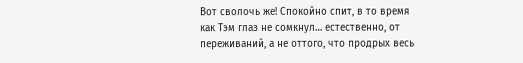Вот сволочь же! Спокойно спит, в то время как Тэм глаз не сомкнул… естественно, от переживаний, а не оттого, что продрых весь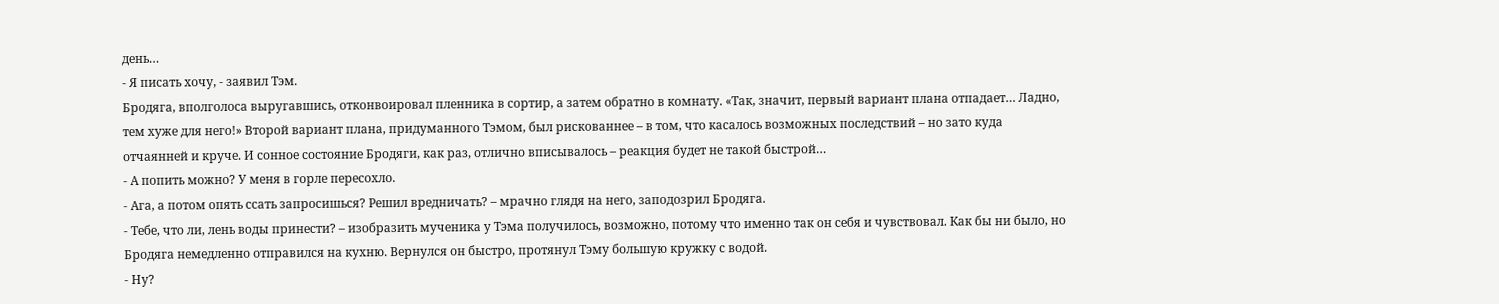день…
- Я писать хочу, - заявил Тэм.
Бродяга, вполголоса выругавшись, отконвоировал пленника в сортир, а затем обратно в комнату. «Так, значит, первый вариант плана отпадает… Ладно, тем хуже для него!» Второй вариант плана, придуманного Тэмом, был рискованнее – в том, что касалось возможных последствий – но зато куда отчаянней и круче. И сонное состояние Бродяги, как раз, отлично вписывалось – реакция будет не такой быстрой…
- А попить можно? У меня в горле пересохло.
- Ага, а потом опять ссать запросишься? Решил вредничать? – мрачно глядя на него, заподозрил Бродяга.
- Тебе, что ли, лень воды принести? – изобразить мученика у Тэма получилось, возможно, потому что именно так он себя и чувствовал. Как бы ни было, но Бродяга немедленно отправился на кухню. Вернулся он быстро, протянул Тэму большую кружку с водой.
- Ну?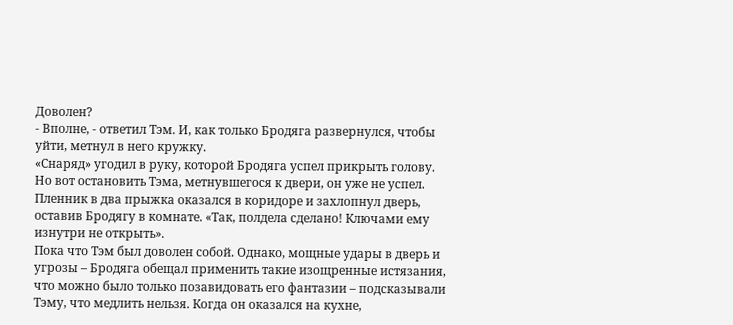Доволен?
- Вполне, - ответил Тэм. И, как только Бродяга развернулся, чтобы уйти, метнул в него кружку.
«Снаряд» угодил в руку, которой Бродяга успел прикрыть голову. Но вот остановить Тэма, метнувшегося к двери, он уже не успел. Пленник в два прыжка оказался в коридоре и захлопнул дверь, оставив Бродягу в комнате. «Так, полдела сделано! Ключами ему изнутри не открыть».
Пока что Тэм был доволен собой. Однако, мощные удары в дверь и угрозы – Бродяга обещал применить такие изощренные истязания, что можно было только позавидовать его фантазии – подсказывали Тэму, что медлить нельзя. Когда он оказался на кухне,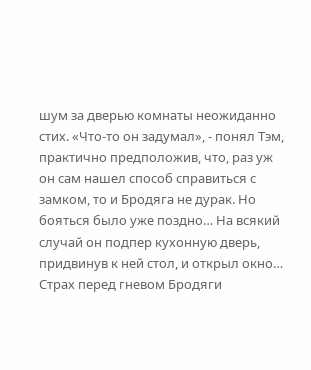шум за дверью комнаты неожиданно стих. «Что-то он задумал», - понял Тэм, практично предположив, что, раз уж он сам нашел способ справиться с замком, то и Бродяга не дурак. Но бояться было уже поздно… На всякий случай он подпер кухонную дверь, придвинув к ней стол, и открыл окно… Страх перед гневом Бродяги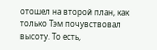отошел на второй план, как только Тэм почувствовал высоту. То есть,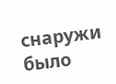снаружи было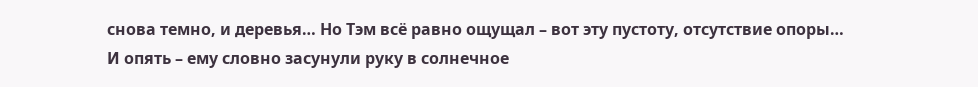снова темно, и деревья… Но Тэм всё равно ощущал – вот эту пустоту, отсутствие опоры… И опять – ему словно засунули руку в солнечное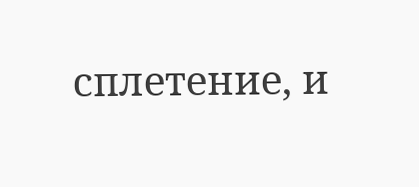сплетение, и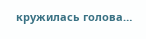кружилась голова…